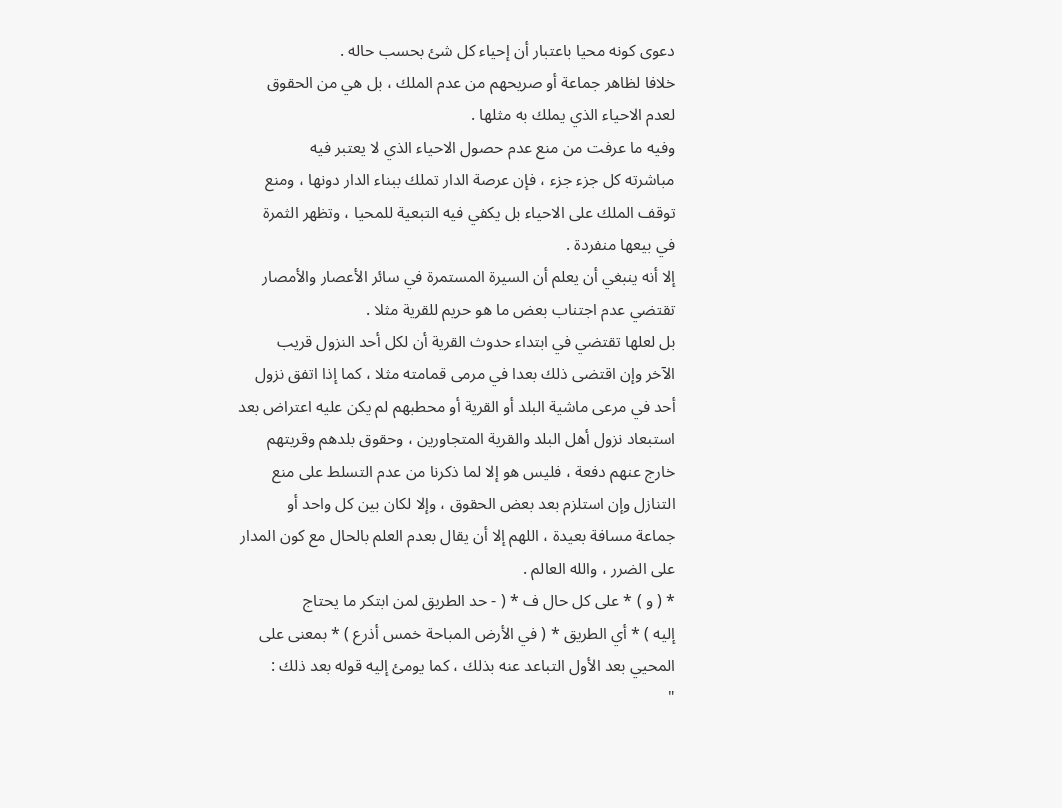دعوى كونه محيا باعتبار أن إحياء كل شئ بحسب حاله .
خلافا لظاهر جماعة أو صريحهم من عدم الملك ، بل هي من الحقوق
لعدم الاحياء الذي يملك به مثلها .
وفيه ما عرفت من منع عدم حصول الاحياء الذي لا يعتبر فيه
مباشرته كل جزء جزء ، فإن عرصة الدار تملك ببناء الدار دونها ، ومنع
توقف الملك على الاحياء بل يكفي فيه التبعية للمحيا ، وتظهر الثمرة
في بيعها منفردة .
إلا أنه ينبغي أن يعلم أن السيرة المستمرة في سائر الأعصار والأمصار
تقتضي عدم اجتناب بعض ما هو حريم للقرية مثلا .
بل لعلها تقتضي في ابتداء حدوث القرية أن لكل أحد النزول قريب
الآخر وإن اقتضى ذلك بعدا في مرمى قمامته مثلا ، كما إذا اتفق نزول
أحد في مرعى ماشية البلد أو القرية أو محطبهم لم يكن عليه اعتراض بعد
استبعاد نزول أهل البلد والقرية المتجاورين ، وحقوق بلدهم وقريتهم
خارج عنهم دفعة ، فليس هو إلا لما ذكرنا من عدم التسلط على منع
التنازل وإن استلزم بعد بعض الحقوق ، وإلا لكان بين كل واحد أو
جماعة مسافة بعيدة ، اللهم إلا أن يقال بعدم العلم بالحال مع كون المدار
على الضرر ، والله العالم .
* ( و ) * على كل حال ف * ( - حد الطريق لمن ابتكر ما يحتاج
إليه ) * أي الطريق * ( في الأرض المباحة خمس أذرع ) * بمعنى على
المحيي بعد الأول التباعد عنه بذلك ، كما يومئ إليه قوله بعد ذلك :
"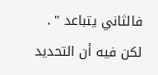فالثاني يتباعد " .
لكن فيه أن التحديد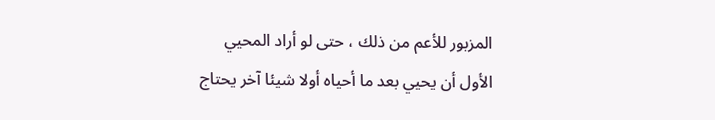المزبور للأعم من ذلك ، حتى لو أراد المحيي
الأول أن يحيي بعد ما أحياه أولا شيئا آخر يحتاج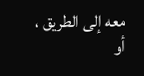معه إلى الطريق ، أو